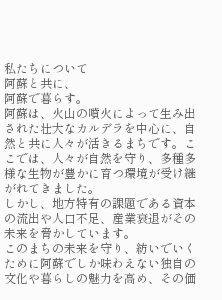私たちについて
阿蘇と共に、
阿蘇で暮らす。
阿蘇は、火山の噴火によって生み出された壮大なカルデラを中心に、自然と共に人々が活きるまちです。ここでは、人々が自然を守り、多種多様な生物が豊かに育つ環境が受け継がれてきました。
しかし、地方特有の課題である資本の流出や人口不足、産業衰退がその未来を脅かしています。
このまちの未来を守り、紡いでいくために阿蘇でしか味わえない独自の文化や暮らしの魅力を高め、その価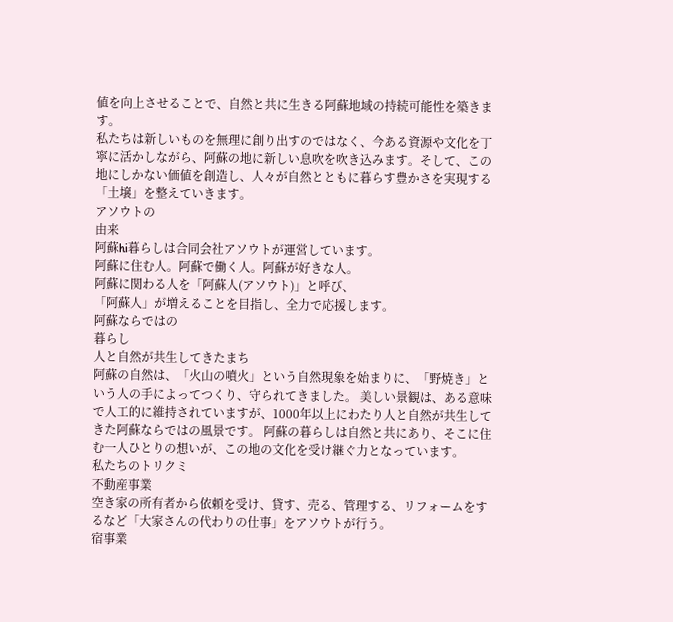値を向上させることで、自然と共に生きる阿蘇地域の持続可能性を築きます。
私たちは新しいものを無理に創り出すのではなく、今ある資源や文化を丁寧に活かしながら、阿蘇の地に新しい息吹を吹き込みます。そして、この地にしかない価値を創造し、人々が自然とともに暮らす豊かさを実現する「土壌」を整えていきます。
アソウトの
由来
阿蘇hi暮らしは合同会社アソウトが運営しています。
阿蘇に住む人。阿蘇で働く人。阿蘇が好きな人。
阿蘇に関わる人を「阿蘇人(アソウト)」と呼び、
「阿蘇人」が増えることを目指し、全力で応援します。
阿蘇ならではの
暮らし
人と自然が共生してきたまち
阿蘇の自然は、「火山の噴火」という自然現象を始まりに、「野焼き」という人の手によってつくり、守られてきました。 美しい景観は、ある意味で人工的に維持されていますが、1000年以上にわたり人と自然が共生してきた阿蘇ならではの風景です。 阿蘇の暮らしは自然と共にあり、そこに住む一人ひとりの想いが、この地の文化を受け継ぐ力となっています。
私たちのトリクミ
不動産事業
空き家の所有者から依頼を受け、貸す、売る、管理する、リフォームをするなど「大家さんの代わりの仕事」をアソウトが行う。
宿事業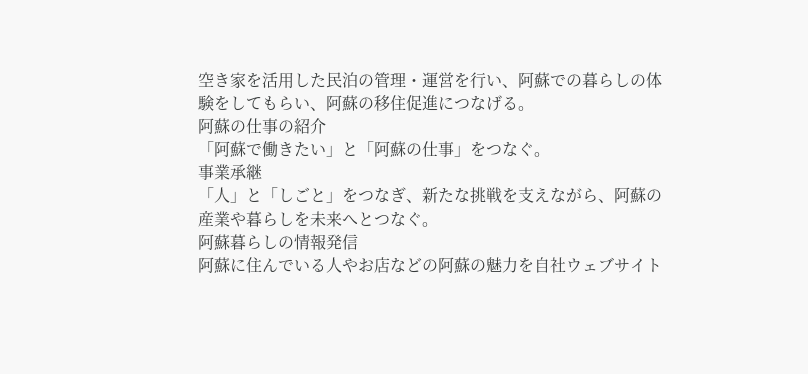空き家を活用した民泊の管理・運営を行い、阿蘇での暮らしの体験をしてもらい、阿蘇の移住促進につなげる。
阿蘇の仕事の紹介
「阿蘇で働きたい」と「阿蘇の仕事」をつなぐ。
事業承継
「人」と「しごと」をつなぎ、新たな挑戦を支えながら、阿蘇の産業や暮らしを未来へとつなぐ。
阿蘇暮らしの情報発信
阿蘇に住んでいる人やお店などの阿蘇の魅力を自社ウェブサイト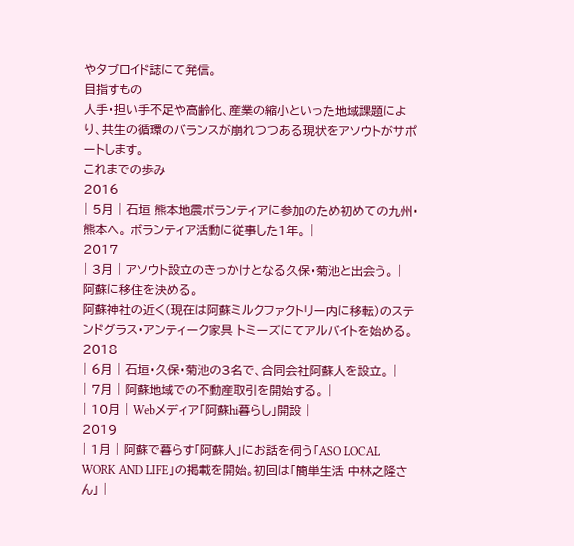やタブロイド誌にて発信。
目指すもの
人手・担い手不足や高齢化、産業の縮小といった地域課題により、共生の循環のバランスが崩れつつある現状をアソウトがサポートします。
これまでの歩み
2016
| 5月 | 石垣 熊本地震ボランティアに参加のため初めての九州・熊本へ。 ボランティア活動に従事した1年。 |
2017
| 3月 | アソウト設立のきっかけとなる久保・菊池と出会う。 |
阿蘇に移住を決める。
阿蘇神社の近く(現在は阿蘇ミルクファクトリー内に移転)のステンドグラス・アンティーク家具 トミーズにてアルバイトを始める。
2018
| 6月 | 石垣・久保・菊池の3名で、合同会社阿蘇人を設立。 |
| 7月 | 阿蘇地域での不動産取引を開始する。 |
| 10月 | Webメディア「阿蘇hi暮らし」開設 |
2019
| 1月 | 阿蘇で暮らす「阿蘇人」にお話を伺う「ASO LOCAL WORK AND LIFE」の掲載を開始。初回は「簡単生活 中林之隆さん」 |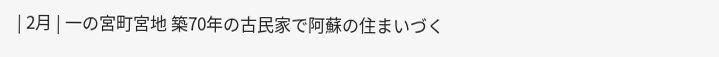| 2月 | 一の宮町宮地 築70年の古民家で阿蘇の住まいづく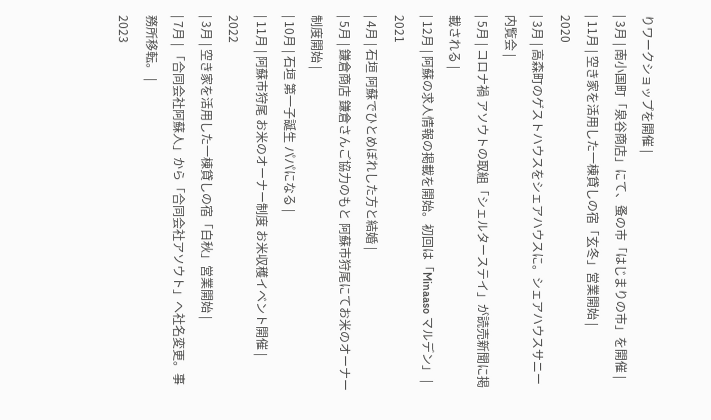りワークショップを開催 |
| 3月 | 南小国町「泉谷商店」にて、蚤の市「はじまりの市」を開催 |
| 11月 | 空き家を活用した一棟貸しの宿「玄冬」営業開始 |
2020
| 3月 | 高森町のゲストハウスをシェアハウスに。シェアハウスサニー内覧会 |
| 5月 | コロナ禍 アソウトの取組「シェルターステイ」が読売新聞に掲載される |
| 12月 | 阿蘇の求人情報の掲載を開始。初回は「Minaaso マルデン」 |
2021
| 4月 | 石垣 阿蘇でひとめぼれした方と結婚 |
| 5月 | 鎌倉商店 鎌倉さんご協力のもと 阿蘇市狩尾にてお米のオーナー制度開始 |
| 10月 | 石垣 第一子誕生 パパになる |
| 11月 | 阿蘇市狩尾 お米のオーナー制度 お米収穫イベント開催 |
2022
| 3月 | 空き家を活用した一棟貸しの宿「白秋」営業開始 |
| 7月 | 「合同会社阿蘇人」から「合同会社アソウト」へ社名変更。事務所移転。 |
2023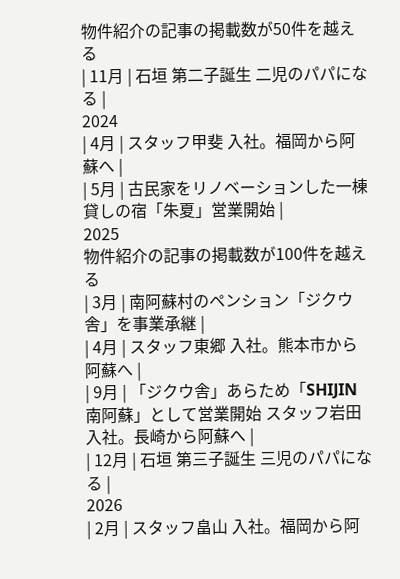物件紹介の記事の掲載数が50件を越える
| 11月 | 石垣 第二子誕生 二児のパパになる |
2024
| 4月 | スタッフ甲斐 入社。福岡から阿蘇へ |
| 5月 | 古民家をリノベーションした一棟貸しの宿「朱夏」営業開始 |
2025
物件紹介の記事の掲載数が100件を越える
| 3月 | 南阿蘇村のペンション「ジクウ舎」を事業承継 |
| 4月 | スタッフ東郷 入社。熊本市から阿蘇へ |
| 9月 | 「ジクウ舎」あらため「SHIJIN南阿蘇」として営業開始 スタッフ岩田 入社。長崎から阿蘇へ |
| 12月 | 石垣 第三子誕生 三児のパパになる |
2026
| 2月 | スタッフ畠山 入社。福岡から阿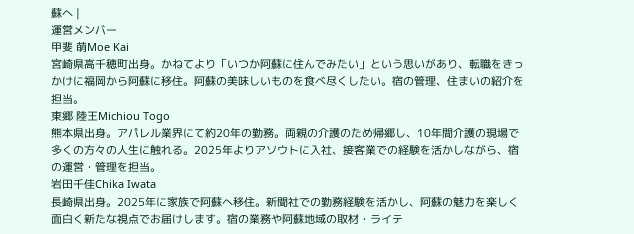蘇へ |
運営メンバー
甲斐 萌Moe Kai
宮崎県高千穂町出身。かねてより「いつか阿蘇に住んでみたい」という思いがあり、転職をきっかけに福岡から阿蘇に移住。阿蘇の美味しいものを食べ尽くしたい。宿の管理、住まいの紹介を担当。
東郷 陸王Michiou Togo
熊本県出身。アパレル業界にて約20年の勤務。両親の介護のため帰郷し、10年間介護の現場で多くの方々の人生に触れる。2025年よりアソウトに入社、接客業での経験を活かしながら、宿の運営・管理を担当。
岩田千佳Chika Iwata
長崎県出身。2025年に家族で阿蘇へ移住。新聞社での勤務経験を活かし、阿蘇の魅力を楽しく面白く新たな視点でお届けします。宿の業務や阿蘇地域の取材・ライテ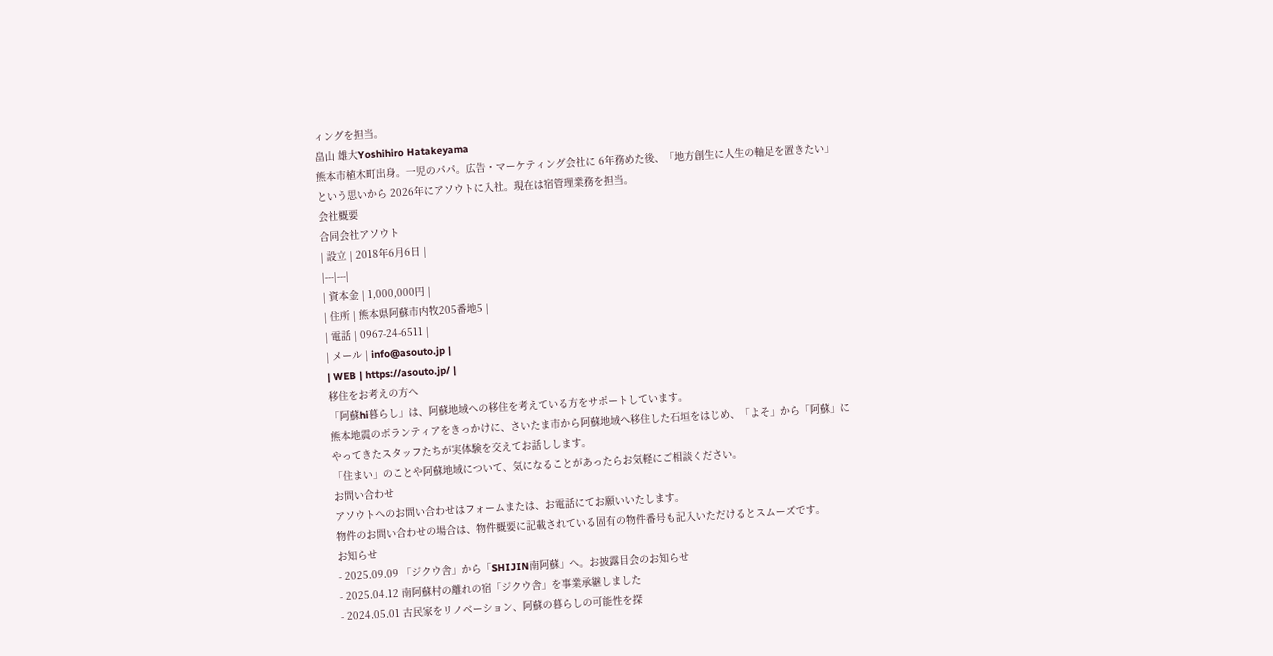ィングを担当。
畠山 雄大Yoshihiro Hatakeyama
熊本市植木町出身。一児のパパ。広告・マーケティング会社に 6年務めた後、「地方創生に人生の軸足を置きたい」という思いから 2026年にアソウトに入社。現在は宿管理業務を担当。
会社概要
合同会社アソウト
| 設立 | 2018年6月6日 |
|---|---|
| 資本金 | 1,000,000円 |
| 住所 | 熊本県阿蘇市内牧205番地5 |
| 電話 | 0967-24-6511 |
| メール | info@asouto.jp |
| WEB | https://asouto.jp/ |
移住をお考えの方へ
「阿蘇hi暮らし」は、阿蘇地域への移住を考えている方をサポートしています。
熊本地震のボランティアをきっかけに、さいたま市から阿蘇地域へ移住した石垣をはじめ、「よそ」から「阿蘇」にやってきたスタッフたちが実体験を交えてお話しします。
「住まい」のことや阿蘇地域について、気になることがあったらお気軽にご相談ください。
お問い合わせ
アソウトへのお問い合わせはフォームまたは、お電話にてお願いいたします。
物件のお問い合わせの場合は、物件概要に記載されている固有の物件番号も記入いただけるとスムーズです。
お知らせ
- 2025.09.09 「ジクウ舎」から「SHIJIN南阿蘇」へ。お披露目会のお知らせ
- 2025.04.12 南阿蘇村の離れの宿「ジクウ舎」を事業承継しました
- 2024.05.01 古民家をリノベーション、阿蘇の暮らしの可能性を探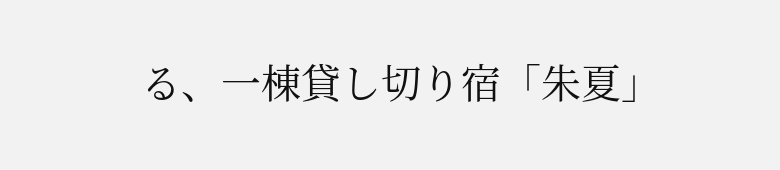る、一棟貸し切り宿「朱夏」